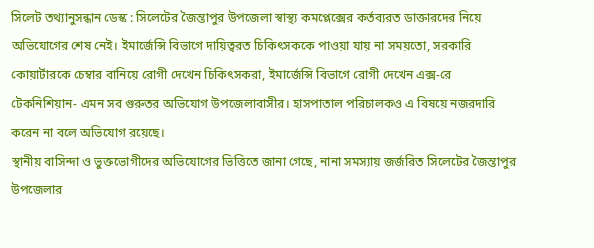সিলেট তথ্যানুসন্ধান ডেস্ক : সিলেটের জৈন্তাপুর উপজেলা স্বাস্থ্য কমপ্লেক্সের কর্তব্যরত ডাক্তারদের নিয়ে অভিযোগের শেষ নেই। ইমার্জেন্সি বিভাগে দায়িত্বরত চিকিৎসককে পাওয়া যায় না সময়তো, সরকারি কোয়ার্টারকে চেম্বার বানিয়ে রোগী দেখেন চিকিৎসকরা, ইমার্জেন্সি বিভাগে রোগী দেখেন এক্স-রে টেকনিশিয়ান- এমন সব গুরুতর অভিযোগ উপজেলাবাসীর। হাসপাতাল পরিচালকও এ বিষয়ে নজরদারি করেন না বলে অভিযোগ রয়েছে।
স্থানীয় বাসিন্দা ও ভুক্তভোগীদের অভিযোগের ভিত্তিতে জানা গেছে, নানা সমস্যায় জর্জরিত সিলেটের জৈন্তাপুর উপজেলার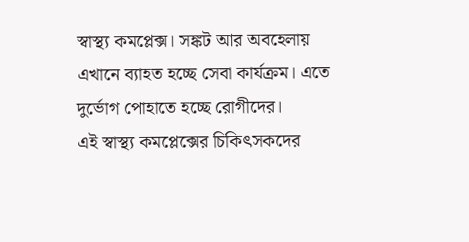স্বাস্থ্য কমপ্লেক্স। সঙ্কট আর অবহেলায় এখানে ব্যাহত হচ্ছে সেবা কার্যক্রম। এতে দুর্ভোগ পোহাতে হচ্ছে রোগীদের।
এই স্বাস্থ্য কমপ্লেক্সের চিকিৎসকদের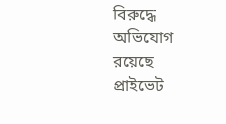বিরুদ্ধে অভিযোগ রয়েছে প্রাইভেট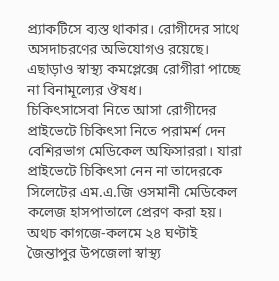প্র্যাকটিসে ব্যস্ত থাকার। রোগীদের সাথে অসদাচরণের অভিযোগও রয়েছে। এছাড়াও স্বাস্থ্য কমপ্লেক্সে রোগীরা পাচ্ছে না বিনামূল্যের ঔষধ।
চিকিৎসাসেবা নিতে আসা রোগীদের প্রাইভেটে চিকিৎসা নিতে পরামর্শ দেন বেশিরভাগ মেডিকেল অফিসাররা। যারা প্রাইভেটে চিকিৎসা নেন না তাদেরকে সিলেটের এম.এ.জি ওসমানী মেডিকেল কলেজ হাসপাতালে প্রেরণ করা হয়। অথচ কাগজে-কলমে ২৪ ঘণ্টাই জৈন্তাপুর উপজেলা স্বাস্থ্য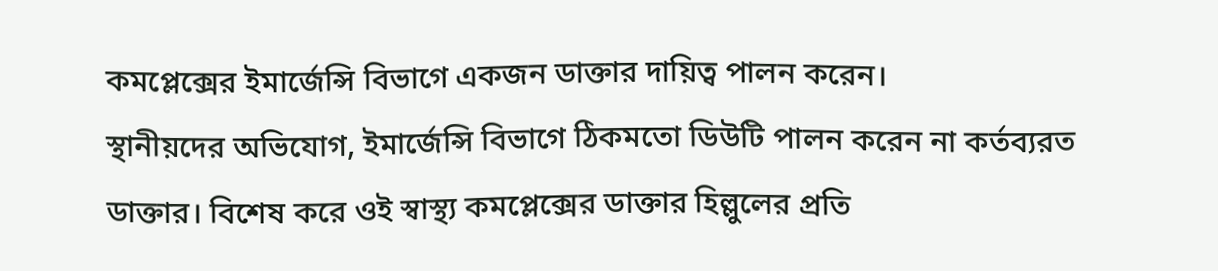কমপ্লেক্সের ইমার্জেন্সি বিভাগে একজন ডাক্তার দায়িত্ব পালন করেন।
স্থানীয়দের অভিযোগ, ইমার্জেন্সি বিভাগে ঠিকমতো ডিউটি পালন করেন না কর্তব্যরত ডাক্তার। বিশেষ করে ওই স্বাস্থ্য কমপ্লেক্সের ডাক্তার হিল্লুলের প্রতি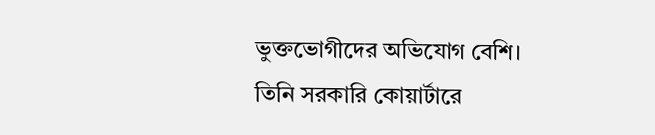ভুক্তভোগীদের অভিযোগ বেশি। তিনি সরকারি কোয়ার্টারে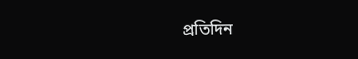প্রতিদিন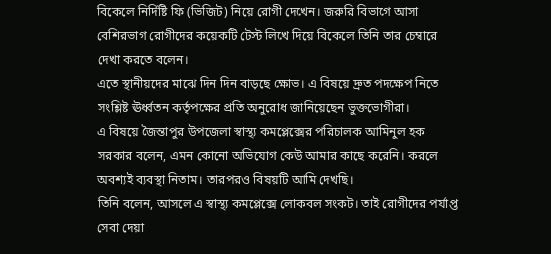বিকেলে নির্দিষ্টি ফি (ভিজিট) নিয়ে রোগী দেখেন। জরুরি বিভাগে আসা বেশিরভাগ রোগীদের কয়েকটি টেস্ট লিখে দিয়ে বিকেলে তিনি তার চেম্বারে দেখা করতে বলেন।
এতে স্থানীয়দের মাঝে দিন দিন বাড়ছে ক্ষোভ। এ বিষয়ে দ্রুত পদক্ষেপ নিতে সংশ্লিষ্ট ঊর্ধ্বতন কর্তৃপক্ষের প্রতি অনুরোধ জানিয়েছেন ভুক্তভোগীরা।
এ বিষয়ে জৈন্তাপুর উপজেলা স্বাস্থ্য কমপ্লেক্সের পরিচালক আমিনুল হক সরকার বলেন, এমন কোনো অভিযোগ কেউ আমার কাছে করেনি। করলে অবশ্যই ব্যবস্থা নিতাম। তারপরও বিষয়টি আমি দেখছি।
তিনি বলেন, আসলে এ স্বাস্থ্য কমপ্লেক্সে লোকবল সংকট। তাই রোগীদের পর্যাপ্ত সেবা দেয়া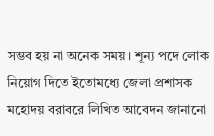সম্ভব হয় না অনেক সময়। শূন্য পদে লোক নিয়োগ দিতে ইতোমধ্যে জেলা প্রশাসক মহোদয় বরাবরে লিখিত আবেদন জানানো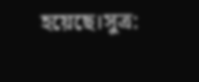হয়েছে।সুত্র: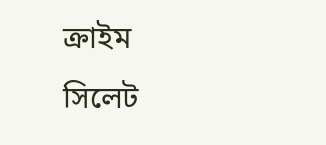ক্রাইম সিলেট